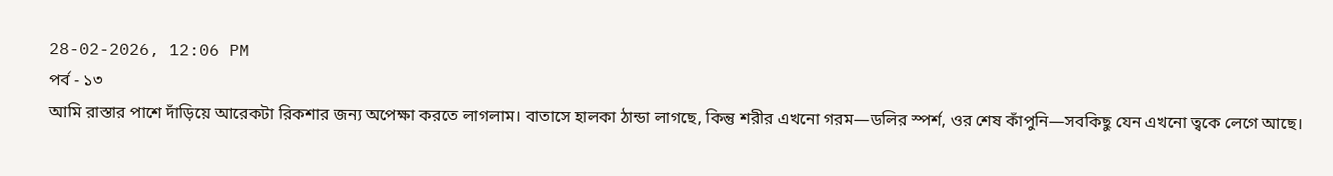28-02-2026, 12:06 PM
পর্ব - ১৩
আমি রাস্তার পাশে দাঁড়িয়ে আরেকটা রিকশার জন্য অপেক্ষা করতে লাগলাম। বাতাসে হালকা ঠান্ডা লাগছে, কিন্তু শরীর এখনো গরম—ডলির স্পর্শ, ওর শেষ কাঁপুনি—সবকিছু যেন এখনো ত্বকে লেগে আছে।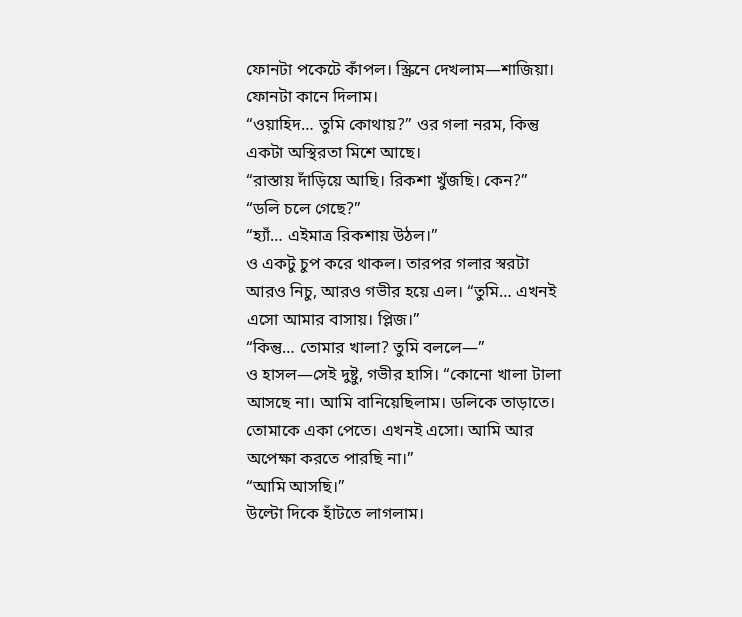ফোনটা পকেটে কাঁপল। স্ক্রিনে দেখলাম—শাজিয়া। ফোনটা কানে দিলাম।
“ওয়াহিদ… তুমি কোথায়?” ওর গলা নরম, কিন্তু একটা অস্থিরতা মিশে আছে।
“রাস্তায় দাঁড়িয়ে আছি। রিকশা খুঁজছি। কেন?”
“ডলি চলে গেছে?”
“হ্যাঁ… এইমাত্র রিকশায় উঠল।”
ও একটু চুপ করে থাকল। তারপর গলার স্বরটা আরও নিচু, আরও গভীর হয়ে এল। “তুমি… এখনই এসো আমার বাসায়। প্লিজ।”
“কিন্তু… তোমার খালা? তুমি বললে—”
ও হাসল—সেই দুষ্টু, গভীর হাসি। “কোনো খালা টালা আসছে না। আমি বানিয়েছিলাম। ডলিকে তাড়াতে। তোমাকে একা পেতে। এখনই এসো। আমি আর অপেক্ষা করতে পারছি না।”
“আমি আসছি।”
উল্টো দিকে হাঁটতে লাগলাম।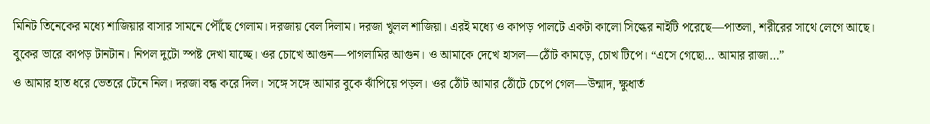মিনিট তিনেকের মধ্যে শাজিয়ার বাসার সামনে পৌঁছে গেলাম। দরজায় বেল দিলাম। দরজা খুলল শাজিয়া। এরই মধ্যে ও কাপড় পালটে একটা কালো সিল্কের নাইটি পরেছে—পাতলা, শরীরের সাথে লেগে আছে। বুকের ভারে কাপড় টানটান। নিপল দুটো স্পষ্ট দেখা যাচ্ছে। ওর চোখে আগুন—পাগলামির আগুন। ও আমাকে দেখে হাসল—ঠোঁট কামড়ে, চোখ টিপে। “এসে গেছো… আমার রাজা…”
ও আমার হাত ধরে ভেতরে টেনে নিল। দরজা বন্ধ করে দিল। সঙ্গে সঙ্গে আমার বুকে ঝাঁপিয়ে পড়ল। ওর ঠোঁট আমার ঠোঁটে চেপে গেল—উন্মাদ, ক্ষুধার্ত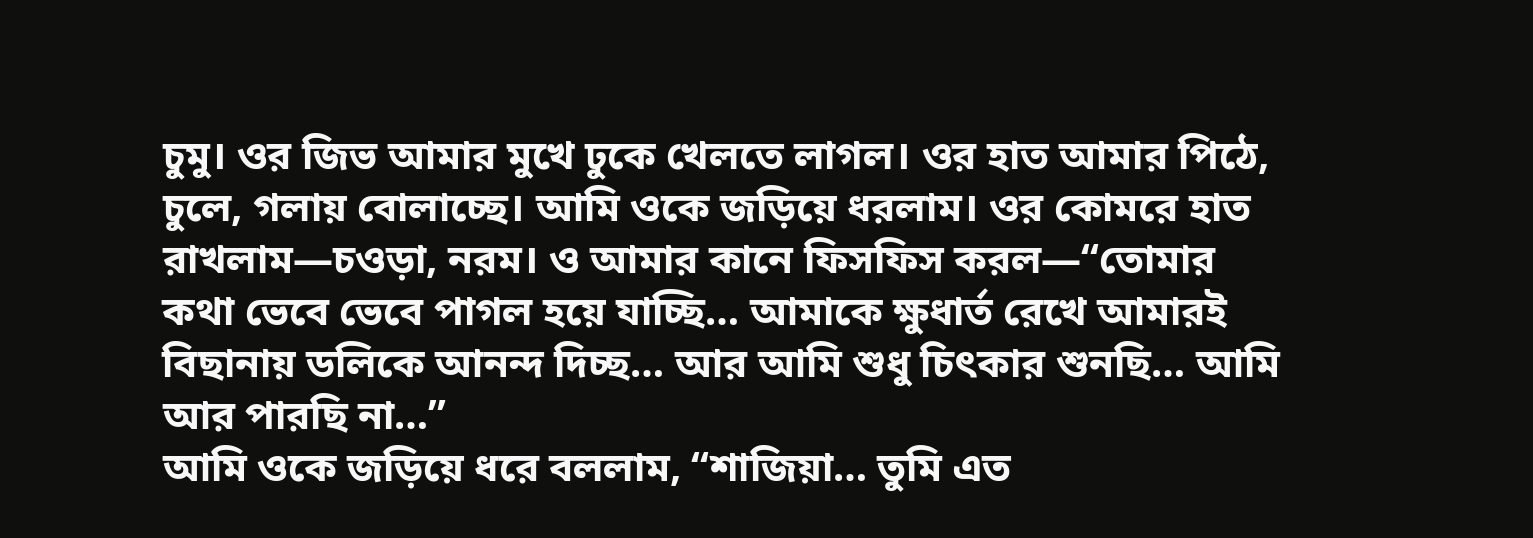চুমু। ওর জিভ আমার মুখে ঢুকে খেলতে লাগল। ওর হাত আমার পিঠে, চুলে, গলায় বোলাচ্ছে। আমি ওকে জড়িয়ে ধরলাম। ওর কোমরে হাত রাখলাম—চওড়া, নরম। ও আমার কানে ফিসফিস করল—“তোমার কথা ভেবে ভেবে পাগল হয়ে যাচ্ছি… আমাকে ক্ষুধার্ত রেখে আমারই বিছানায় ডলিকে আনন্দ দিচ্ছ… আর আমি শুধু চিৎকার শুনছি… আমি আর পারছি না…”
আমি ওকে জড়িয়ে ধরে বললাম, “শাজিয়া… তুমি এত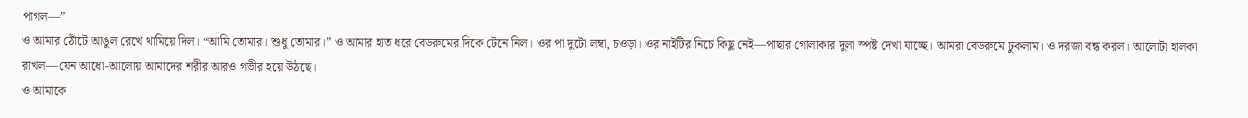পাগল—”
ও আমার ঠোঁটে আঙুল রেখে থামিয়ে দিল। “আমি তোমার। শুধু তোমার।” ও আমার হাত ধরে বেডরুমের দিকে টেনে নিল। ওর পা দুটো লম্বা, চওড়া। ওর নাইটির নিচে কিছু নেই—পাছার গোলাকার দুলা স্পষ্ট দেখা যাচ্ছে। আমরা বেডরুমে ঢুকলাম। ও দরজা বন্ধ করল। আলোটা হালকা রাখল—যেন আধো-আলোয় আমাদের শরীর আরও গভীর হয়ে উঠছে।
ও আমাকে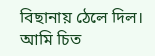বিছানায় ঠেলে দিল। আমি চিত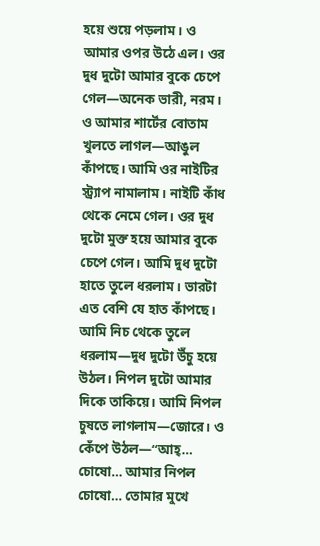হয়ে শুয়ে পড়লাম। ও আমার ওপর উঠে এল। ওর দুধ দুটো আমার বুকে চেপে গেল—অনেক ভারী, নরম। ও আমার শার্টের বোতাম খুলতে লাগল—আঙুল কাঁপছে। আমি ওর নাইটির স্ট্র্যাপ নামালাম। নাইটি কাঁধ থেকে নেমে গেল। ওর দুধ দুটো মুক্ত হয়ে আমার বুকে চেপে গেল। আমি দুধ দুটো হাতে তুলে ধরলাম। ভারটা এত বেশি যে হাত কাঁপছে। আমি নিচ থেকে তুলে ধরলাম—দুধ দুটো উঁচু হয়ে উঠল। নিপল দুটো আমার দিকে তাকিয়ে। আমি নিপল চুষতে লাগলাম—জোরে। ও কেঁপে উঠল—“আহ্… চোষো… আমার নিপল চোষো… তোমার মুখে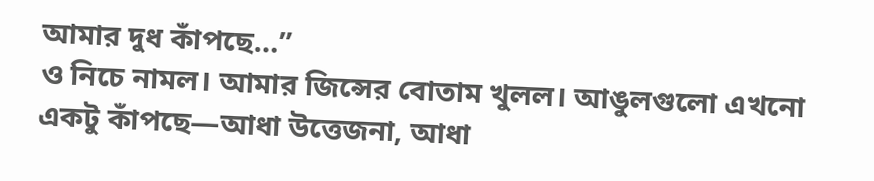আমার দুধ কাঁপছে…”
ও নিচে নামল। আমার জিন্সের বোতাম খুলল। আঙুলগুলো এখনো একটু কাঁপছে—আধা উত্তেজনা, আধা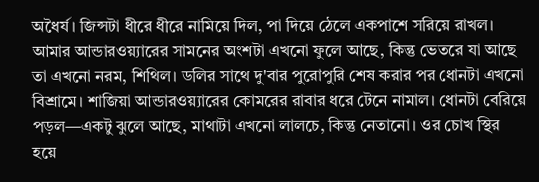অধৈর্য। জিন্সটা ধীরে ধীরে নামিয়ে দিল, পা দিয়ে ঠেলে একপাশে সরিয়ে রাখল। আমার আন্ডারওয়্যারের সামনের অংশটা এখনো ফুলে আছে, কিন্তু ভেতরে যা আছে তা এখনো নরম, শিথিল। ডলির সাথে দু'বার পুরোপুরি শেষ করার পর ধোনটা এখনো বিশ্রামে। শাজিয়া আন্ডারওয়্যারের কোমরের রাবার ধরে টেনে নামাল। ধোনটা বেরিয়ে পড়ল—একটু ঝুলে আছে, মাথাটা এখনো লালচে, কিন্তু নেতানো। ওর চোখ স্থির হয়ে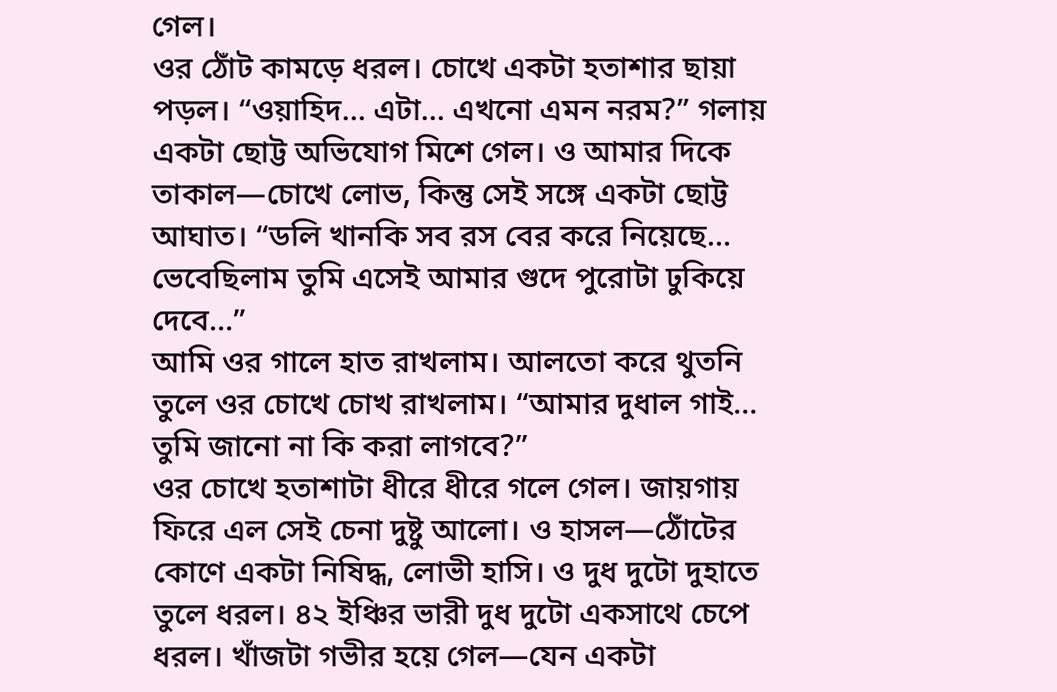গেল।
ওর ঠোঁট কামড়ে ধরল। চোখে একটা হতাশার ছায়া পড়ল। “ওয়াহিদ… এটা… এখনো এমন নরম?” গলায় একটা ছোট্ট অভিযোগ মিশে গেল। ও আমার দিকে তাকাল—চোখে লোভ, কিন্তু সেই সঙ্গে একটা ছোট্ট আঘাত। “ডলি খানকি সব রস বের করে নিয়েছে… ভেবেছিলাম তুমি এসেই আমার গুদে পুরোটা ঢুকিয়ে দেবে…”
আমি ওর গালে হাত রাখলাম। আলতো করে থুতনি তুলে ওর চোখে চোখ রাখলাম। “আমার দুধাল গাই… তুমি জানো না কি করা লাগবে?”
ওর চোখে হতাশাটা ধীরে ধীরে গলে গেল। জায়গায় ফিরে এল সেই চেনা দুষ্টু আলো। ও হাসল—ঠোঁটের কোণে একটা নিষিদ্ধ, লোভী হাসি। ও দুধ দুটো দুহাতে তুলে ধরল। ৪২ ইঞ্চির ভারী দুধ দুটো একসাথে চেপে ধরল। খাঁজটা গভীর হয়ে গেল—যেন একটা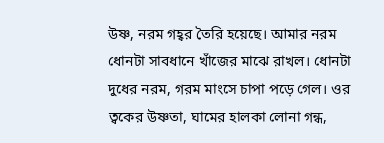উষ্ণ, নরম গহ্বর তৈরি হয়েছে। আমার নরম ধোনটা সাবধানে খাঁজের মাঝে রাখল। ধোনটা দুধের নরম, গরম মাংসে চাপা পড়ে গেল। ওর ত্বকের উষ্ণতা, ঘামের হালকা লোনা গন্ধ,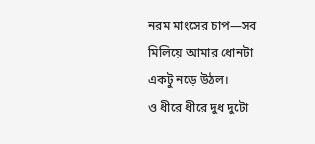নরম মাংসের চাপ—সব মিলিয়ে আমার ধোনটা একটু নড়ে উঠল।
ও ধীরে ধীরে দুধ দুটো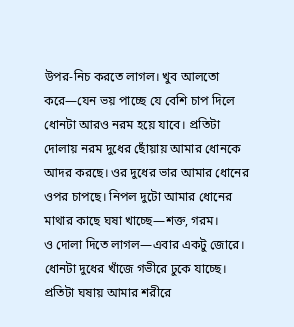উপর-নিচ করতে লাগল। খুব আলতো করে—যেন ভয় পাচ্ছে যে বেশি চাপ দিলে ধোনটা আরও নরম হয়ে যাবে। প্রতিটা দোলায় নরম দুধের ছোঁয়ায় আমার ধোনকে আদর করছে। ওর দুধের ভার আমার ধোনের ওপর চাপছে। নিপল দুটো আমার ধোনের মাথার কাছে ঘষা খাচ্ছে—শক্ত, গরম।
ও দোলা দিতে লাগল—এবার একটু জোরে। ধোনটা দুধের খাঁজে গভীরে ঢুকে যাচ্ছে। প্রতিটা ঘষায় আমার শরীরে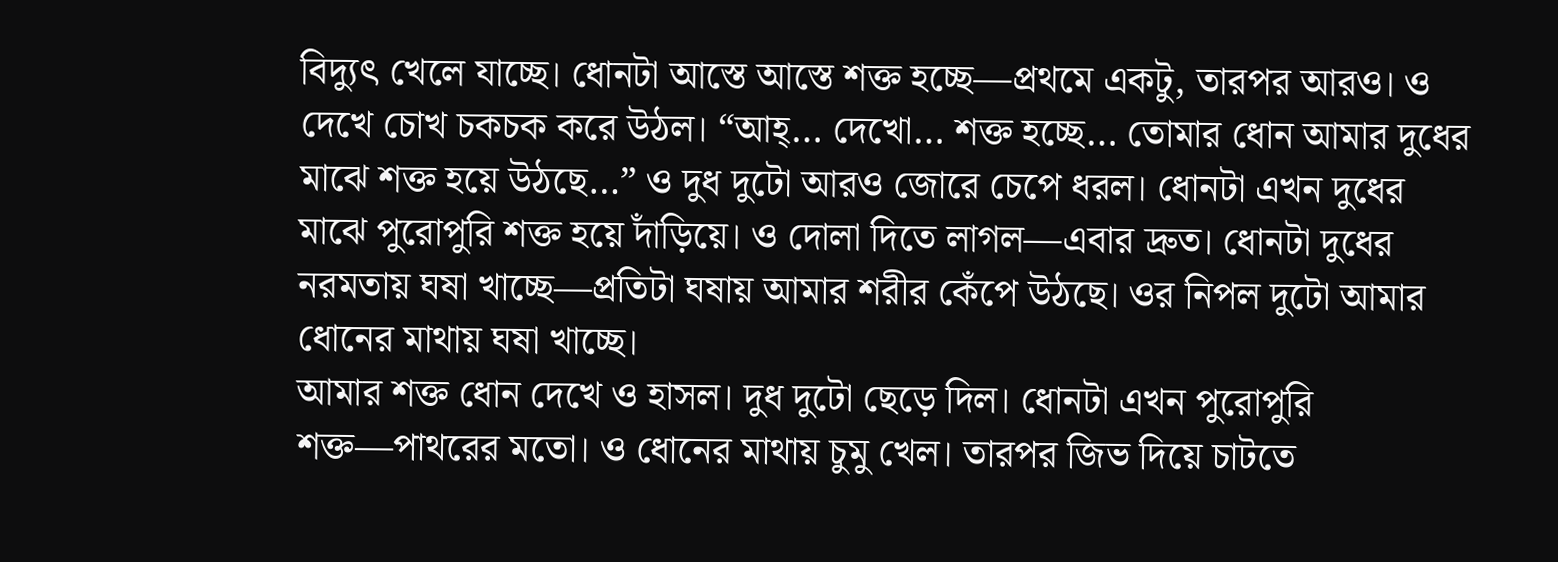বিদ্যুৎ খেলে যাচ্ছে। ধোনটা আস্তে আস্তে শক্ত হচ্ছে—প্রথমে একটু, তারপর আরও। ও দেখে চোখ চকচক করে উঠল। “আহ্… দেখো… শক্ত হচ্ছে… তোমার ধোন আমার দুধের মাঝে শক্ত হয়ে উঠছে…” ও দুধ দুটো আরও জোরে চেপে ধরল। ধোনটা এখন দুধের মাঝে পুরোপুরি শক্ত হয়ে দাঁড়িয়ে। ও দোলা দিতে লাগল—এবার দ্রুত। ধোনটা দুধের নরমতায় ঘষা খাচ্ছে—প্রতিটা ঘষায় আমার শরীর কেঁপে উঠছে। ওর নিপল দুটো আমার ধোনের মাথায় ঘষা খাচ্ছে।
আমার শক্ত ধোন দেখে ও হাসল। দুধ দুটো ছেড়ে দিল। ধোনটা এখন পুরোপুরি শক্ত—পাথরের মতো। ও ধোনের মাথায় চুমু খেল। তারপর জিভ দিয়ে চাটতে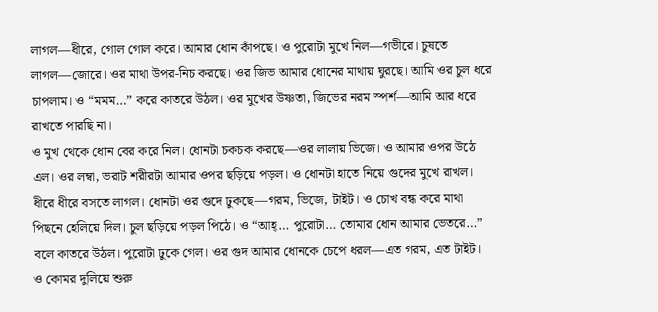লাগল—ধীরে, গোল গোল করে। আমার ধোন কাঁপছে। ও পুরোটা মুখে নিল—গভীরে। চুষতে লাগল—জোরে। ওর মাথা উপর-নিচ করছে। ওর জিভ আমার ধোনের মাথায় ঘুরছে। আমি ওর চুল ধরে চাপলাম। ও “মমম…” করে কাতরে উঠল। ওর মুখের উষ্ণতা, জিভের নরম স্পর্শ—আমি আর ধরে রাখতে পারছি না।
ও মুখ থেকে ধোন বের করে নিল। ধোনটা চকচক করছে—ওর লালায় ভিজে। ও আমার ওপর উঠে এল। ওর লম্বা, ভরাট শরীরটা আমার ওপর ছড়িয়ে পড়ল। ও ধোনটা হাতে নিয়ে গুদের মুখে রাখল। ধীরে ধীরে বসতে লাগল। ধোনটা ওর গুদে ঢুকছে—গরম, ভিজে, টাইট। ও চোখ বন্ধ করে মাথা পিছনে হেলিয়ে দিল। চুল ছড়িয়ে পড়ল পিঠে। ও “আহ্… পুরোটা… তোমার ধোন আমার ভেতরে…” বলে কাতরে উঠল। পুরোটা ঢুকে গেল। ওর গুদ আমার ধোনকে চেপে ধরল—এত গরম, এত টাইট।
ও কোমর দুলিয়ে শুরু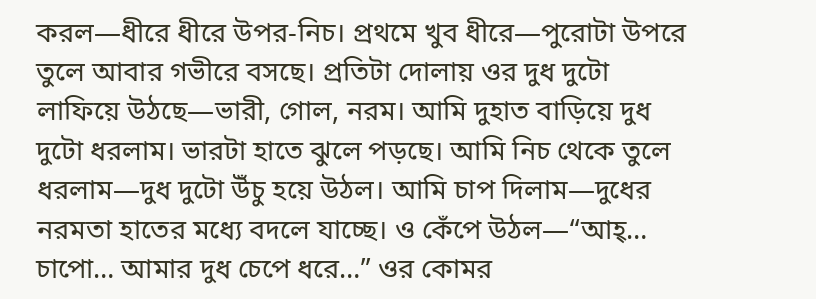করল—ধীরে ধীরে উপর-নিচ। প্রথমে খুব ধীরে—পুরোটা উপরে তুলে আবার গভীরে বসছে। প্রতিটা দোলায় ওর দুধ দুটো লাফিয়ে উঠছে—ভারী, গোল, নরম। আমি দুহাত বাড়িয়ে দুধ দুটো ধরলাম। ভারটা হাতে ঝুলে পড়ছে। আমি নিচ থেকে তুলে ধরলাম—দুধ দুটো উঁচু হয়ে উঠল। আমি চাপ দিলাম—দুধের নরমতা হাতের মধ্যে বদলে যাচ্ছে। ও কেঁপে উঠল—“আহ্… চাপো… আমার দুধ চেপে ধরে…” ওর কোমর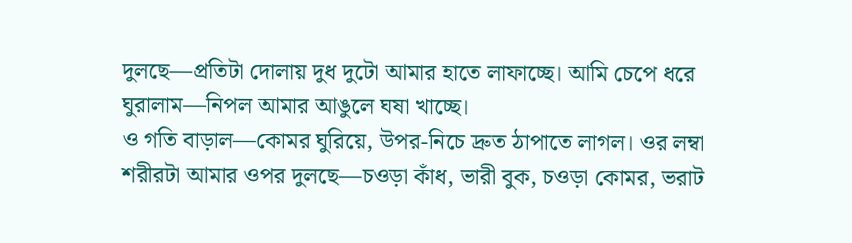দুলছে—প্রতিটা দোলায় দুধ দুটো আমার হাতে লাফাচ্ছে। আমি চেপে ধরে ঘুরালাম—নিপল আমার আঙুলে ঘষা খাচ্ছে।
ও গতি বাড়াল—কোমর ঘুরিয়ে, উপর-নিচে দ্রুত ঠাপাতে লাগল। ওর লম্বা শরীরটা আমার ওপর দুলছে—চওড়া কাঁধ, ভারী বুক, চওড়া কোমর, ভরাট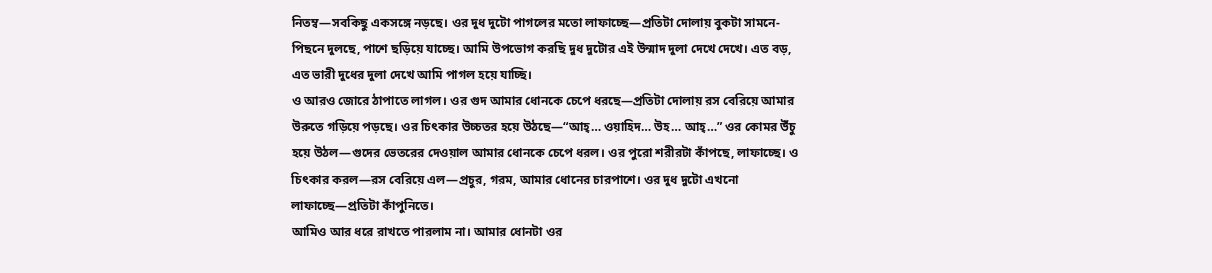নিতম্ব—সবকিছু একসঙ্গে নড়ছে। ওর দুধ দুটো পাগলের মতো লাফাচ্ছে—প্রতিটা দোলায় বুকটা সামনে-পিছনে দুলছে, পাশে ছড়িয়ে যাচ্ছে। আমি উপভোগ করছি দুধ দুটোর এই উন্মাদ দুলা দেখে দেখে। এত বড়, এত ভারী দুধের দুলা দেখে আমি পাগল হয়ে যাচ্ছি।
ও আরও জোরে ঠাপাতে লাগল। ওর গুদ আমার ধোনকে চেপে ধরছে—প্রতিটা দোলায় রস বেরিয়ে আমার উরুতে গড়িয়ে পড়ছে। ওর চিৎকার উচ্চতর হয়ে উঠছে—“আহ্… ওয়াহিদ… উহ… আহ্…” ওর কোমর উঁচু হয়ে উঠল—গুদের ভেতরের দেওয়াল আমার ধোনকে চেপে ধরল। ওর পুরো শরীরটা কাঁপছে, লাফাচ্ছে। ও চিৎকার করল—রস বেরিয়ে এল—প্রচুর, গরম, আমার ধোনের চারপাশে। ওর দুধ দুটো এখনো লাফাচ্ছে—প্রতিটা কাঁপুনিতে।
আমিও আর ধরে রাখতে পারলাম না। আমার ধোনটা ওর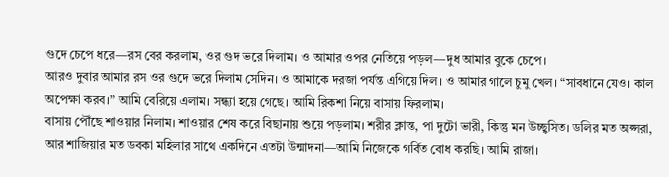গুদে চেপে ধরে—রস বের করলাম, ওর গুদ ভরে দিলাম। ও আমার ওপর নেতিয়ে পড়ল—দুধ আমার বুকে চেপে।
আরও দুবার আমার রস ওর গুদে ভরে দিলাম সেদিন। ও আমাকে দরজা পর্যন্ত এগিয়ে দিল। ও আমার গালে চুমু খেল। “সাবধানে যেও। কাল অপেক্ষা করব।” আমি বেরিয়ে এলাম। সন্ধ্যা হয়ে গেছে। আমি রিকশা নিয়ে বাসায় ফিরলাম।
বাসায় পৌঁছে শাওয়ার নিলাম। শাওয়ার শেষ করে বিছানায় শুয়ে পড়লাম। শরীর ক্লান্ত, পা দুটো ভারী, কিন্তু মন উচ্ছ্বসিত। ডলির মত অপ্সরা, আর শাজিয়ার মত ডবকা মহিলার সাথে একদিনে এতটা উন্মাদনা—আমি নিজেকে গর্বিত বোধ করছি। আমি রাজা।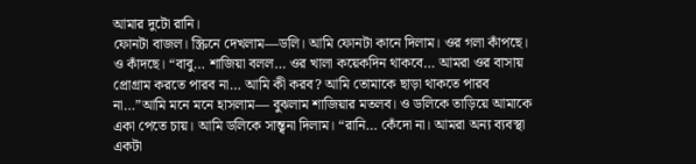আমার দুটো রানি।
ফোনটা বাজল। স্ক্রিনে দেখলাম—ডলি। আমি ফোনটা কানে দিলাম। ওর গলা কাঁপছে। ও কাঁদছে। “বাবু… শাজিয়া বলল… ওর খালা কয়েকদিন থাকবে… আমরা ওর বাসায় প্রোগ্রাম করতে পারব না… আমি কী করব? আমি তোমাকে ছাড়া থাকতে পারব না…”আমি মনে মনে হাসলাম— বুঝলাম শাজিয়ার মতলব। ও ডলিকে তাড়িয়ে আমাকে একা পেতে চায়। আমি ডলিকে সান্ত্বনা দিলাম। “রানি… কেঁদো না। আমরা অন্য ব্যবস্থা একটা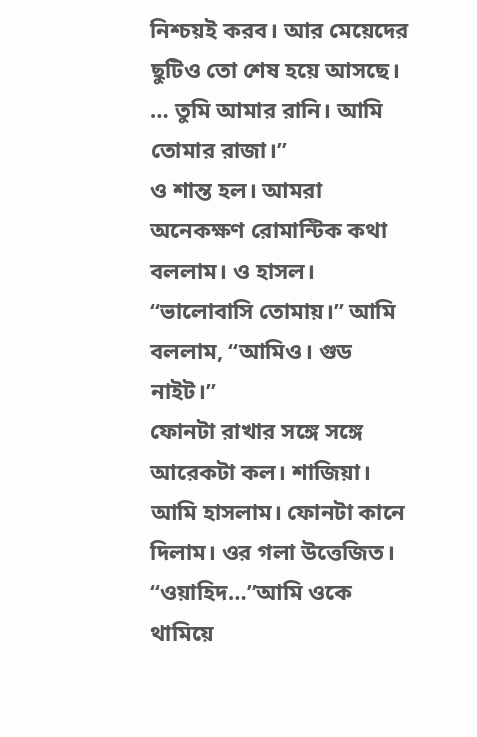নিশ্চয়ই করব। আর মেয়েদের ছুটিও তো শেষ হয়ে আসছে। … তুমি আমার রানি। আমি তোমার রাজা।”
ও শান্ত হল। আমরা অনেকক্ষণ রোমান্টিক কথা বললাম। ও হাসল। “ভালোবাসি তোমায়।” আমি বললাম, “আমিও। গুড নাইট।”
ফোনটা রাখার সঙ্গে সঙ্গে আরেকটা কল। শাজিয়া। আমি হাসলাম। ফোনটা কানে দিলাম। ওর গলা উত্তেজিত। “ওয়াহিদ…”আমি ওকে থামিয়ে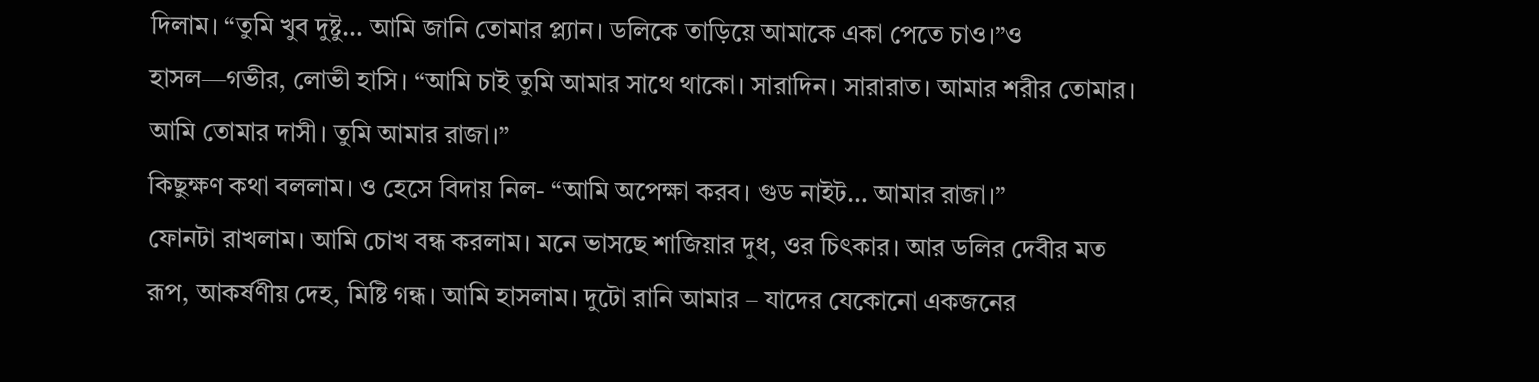দিলাম। “তুমি খুব দুষ্টু… আমি জানি তোমার প্ল্যান। ডলিকে তাড়িয়ে আমাকে একা পেতে চাও।”ও হাসল—গভীর, লোভী হাসি। “আমি চাই তুমি আমার সাথে থাকো। সারাদিন। সারারাত। আমার শরীর তোমার। আমি তোমার দাসী। তুমি আমার রাজা।”
কিছুক্ষণ কথা বললাম। ও হেসে বিদায় নিল- “আমি অপেক্ষা করব। গুড নাইট… আমার রাজা।”
ফোনটা রাখলাম। আমি চোখ বন্ধ করলাম। মনে ভাসছে শাজিয়ার দুধ, ওর চিৎকার। আর ডলির দেবীর মত রূপ, আকর্ষণীয় দেহ, মিষ্টি গন্ধ। আমি হাসলাম। দুটো রানি আমার – যাদের যেকোনো একজনের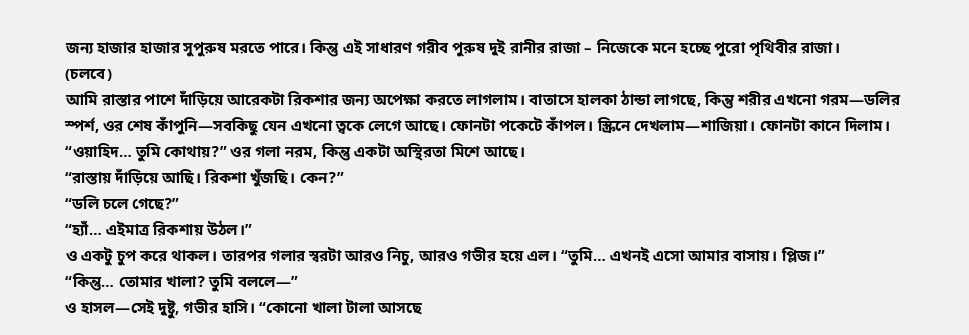জন্য হাজার হাজার সুপুরুষ মরতে পারে। কিন্তু এই সাধারণ গরীব পুরুষ দুই রানীর রাজা – নিজেকে মনে হচ্ছে পুরো পৃথিবীর রাজা।
(চলবে)
আমি রাস্তার পাশে দাঁড়িয়ে আরেকটা রিকশার জন্য অপেক্ষা করতে লাগলাম। বাতাসে হালকা ঠান্ডা লাগছে, কিন্তু শরীর এখনো গরম—ডলির স্পর্শ, ওর শেষ কাঁপুনি—সবকিছু যেন এখনো ত্বকে লেগে আছে। ফোনটা পকেটে কাঁপল। স্ক্রিনে দেখলাম—শাজিয়া। ফোনটা কানে দিলাম।
“ওয়াহিদ… তুমি কোথায়?” ওর গলা নরম, কিন্তু একটা অস্থিরতা মিশে আছে।
“রাস্তায় দাঁড়িয়ে আছি। রিকশা খুঁজছি। কেন?”
“ডলি চলে গেছে?”
“হ্যাঁ… এইমাত্র রিকশায় উঠল।”
ও একটু চুপ করে থাকল। তারপর গলার স্বরটা আরও নিচু, আরও গভীর হয়ে এল। “তুমি… এখনই এসো আমার বাসায়। প্লিজ।”
“কিন্তু… তোমার খালা? তুমি বললে—”
ও হাসল—সেই দুষ্টু, গভীর হাসি। “কোনো খালা টালা আসছে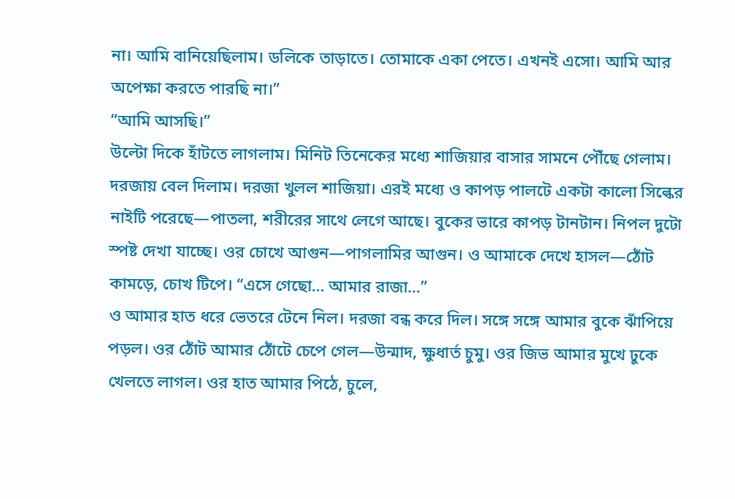না। আমি বানিয়েছিলাম। ডলিকে তাড়াতে। তোমাকে একা পেতে। এখনই এসো। আমি আর অপেক্ষা করতে পারছি না।”
“আমি আসছি।”
উল্টো দিকে হাঁটতে লাগলাম। মিনিট তিনেকের মধ্যে শাজিয়ার বাসার সামনে পৌঁছে গেলাম। দরজায় বেল দিলাম। দরজা খুলল শাজিয়া। এরই মধ্যে ও কাপড় পালটে একটা কালো সিল্কের নাইটি পরেছে—পাতলা, শরীরের সাথে লেগে আছে। বুকের ভারে কাপড় টানটান। নিপল দুটো স্পষ্ট দেখা যাচ্ছে। ওর চোখে আগুন—পাগলামির আগুন। ও আমাকে দেখে হাসল—ঠোঁট কামড়ে, চোখ টিপে। “এসে গেছো… আমার রাজা…”
ও আমার হাত ধরে ভেতরে টেনে নিল। দরজা বন্ধ করে দিল। সঙ্গে সঙ্গে আমার বুকে ঝাঁপিয়ে পড়ল। ওর ঠোঁট আমার ঠোঁটে চেপে গেল—উন্মাদ, ক্ষুধার্ত চুমু। ওর জিভ আমার মুখে ঢুকে খেলতে লাগল। ওর হাত আমার পিঠে, চুলে,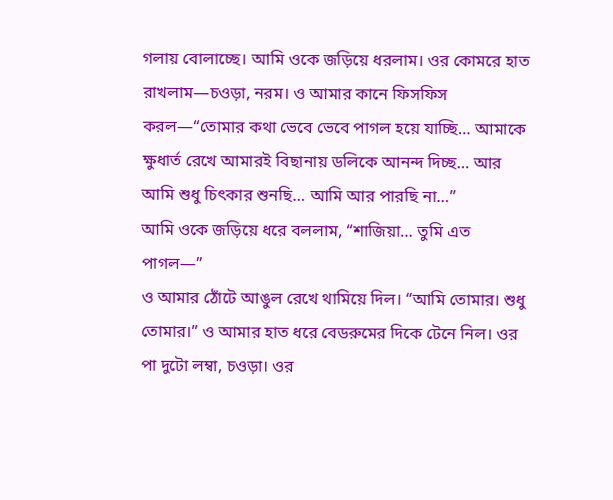গলায় বোলাচ্ছে। আমি ওকে জড়িয়ে ধরলাম। ওর কোমরে হাত রাখলাম—চওড়া, নরম। ও আমার কানে ফিসফিস করল—“তোমার কথা ভেবে ভেবে পাগল হয়ে যাচ্ছি… আমাকে ক্ষুধার্ত রেখে আমারই বিছানায় ডলিকে আনন্দ দিচ্ছ… আর আমি শুধু চিৎকার শুনছি… আমি আর পারছি না…”
আমি ওকে জড়িয়ে ধরে বললাম, “শাজিয়া… তুমি এত পাগল—”
ও আমার ঠোঁটে আঙুল রেখে থামিয়ে দিল। “আমি তোমার। শুধু তোমার।” ও আমার হাত ধরে বেডরুমের দিকে টেনে নিল। ওর পা দুটো লম্বা, চওড়া। ওর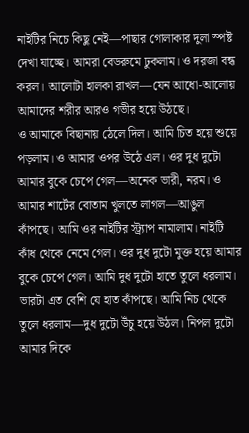নাইটির নিচে কিছু নেই—পাছার গোলাকার দুলা স্পষ্ট দেখা যাচ্ছে। আমরা বেডরুমে ঢুকলাম। ও দরজা বন্ধ করল। আলোটা হালকা রাখল—যেন আধো-আলোয় আমাদের শরীর আরও গভীর হয়ে উঠছে।
ও আমাকে বিছানায় ঠেলে দিল। আমি চিত হয়ে শুয়ে পড়লাম। ও আমার ওপর উঠে এল। ওর দুধ দুটো আমার বুকে চেপে গেল—অনেক ভারী, নরম। ও আমার শার্টের বোতাম খুলতে লাগল—আঙুল কাঁপছে। আমি ওর নাইটির স্ট্র্যাপ নামালাম। নাইটি কাঁধ থেকে নেমে গেল। ওর দুধ দুটো মুক্ত হয়ে আমার বুকে চেপে গেল। আমি দুধ দুটো হাতে তুলে ধরলাম। ভারটা এত বেশি যে হাত কাঁপছে। আমি নিচ থেকে তুলে ধরলাম—দুধ দুটো উঁচু হয়ে উঠল। নিপল দুটো আমার দিকে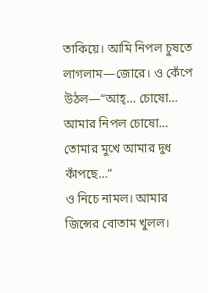তাকিয়ে। আমি নিপল চুষতে লাগলাম—জোরে। ও কেঁপে উঠল—“আহ্… চোষো… আমার নিপল চোষো… তোমার মুখে আমার দুধ কাঁপছে…”
ও নিচে নামল। আমার জিন্সের বোতাম খুলল।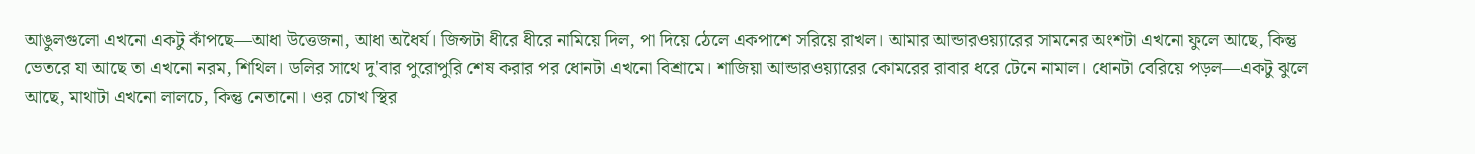আঙুলগুলো এখনো একটু কাঁপছে—আধা উত্তেজনা, আধা অধৈর্য। জিন্সটা ধীরে ধীরে নামিয়ে দিল, পা দিয়ে ঠেলে একপাশে সরিয়ে রাখল। আমার আন্ডারওয়্যারের সামনের অংশটা এখনো ফুলে আছে, কিন্তু ভেতরে যা আছে তা এখনো নরম, শিথিল। ডলির সাথে দু'বার পুরোপুরি শেষ করার পর ধোনটা এখনো বিশ্রামে। শাজিয়া আন্ডারওয়্যারের কোমরের রাবার ধরে টেনে নামাল। ধোনটা বেরিয়ে পড়ল—একটু ঝুলে আছে, মাথাটা এখনো লালচে, কিন্তু নেতানো। ওর চোখ স্থির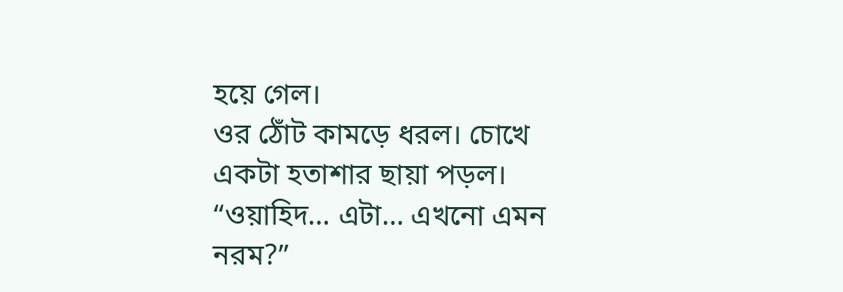হয়ে গেল।
ওর ঠোঁট কামড়ে ধরল। চোখে একটা হতাশার ছায়া পড়ল। “ওয়াহিদ… এটা… এখনো এমন নরম?”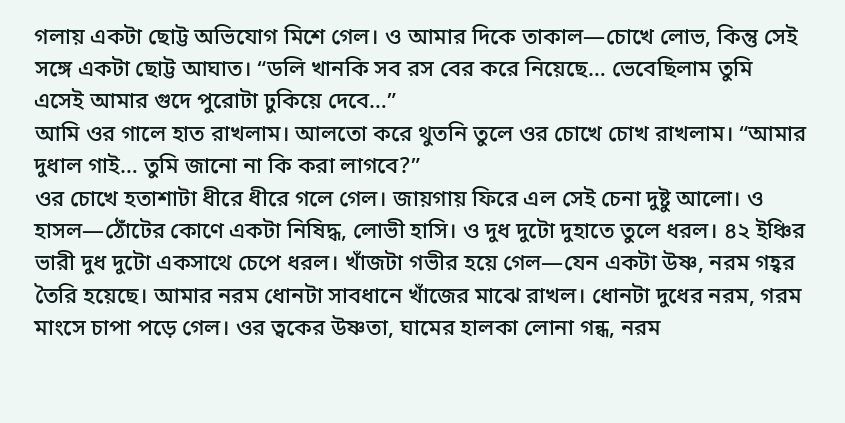গলায় একটা ছোট্ট অভিযোগ মিশে গেল। ও আমার দিকে তাকাল—চোখে লোভ, কিন্তু সেই সঙ্গে একটা ছোট্ট আঘাত। “ডলি খানকি সব রস বের করে নিয়েছে… ভেবেছিলাম তুমি এসেই আমার গুদে পুরোটা ঢুকিয়ে দেবে…”
আমি ওর গালে হাত রাখলাম। আলতো করে থুতনি তুলে ওর চোখে চোখ রাখলাম। “আমার দুধাল গাই… তুমি জানো না কি করা লাগবে?”
ওর চোখে হতাশাটা ধীরে ধীরে গলে গেল। জায়গায় ফিরে এল সেই চেনা দুষ্টু আলো। ও হাসল—ঠোঁটের কোণে একটা নিষিদ্ধ, লোভী হাসি। ও দুধ দুটো দুহাতে তুলে ধরল। ৪২ ইঞ্চির ভারী দুধ দুটো একসাথে চেপে ধরল। খাঁজটা গভীর হয়ে গেল—যেন একটা উষ্ণ, নরম গহ্বর তৈরি হয়েছে। আমার নরম ধোনটা সাবধানে খাঁজের মাঝে রাখল। ধোনটা দুধের নরম, গরম মাংসে চাপা পড়ে গেল। ওর ত্বকের উষ্ণতা, ঘামের হালকা লোনা গন্ধ, নরম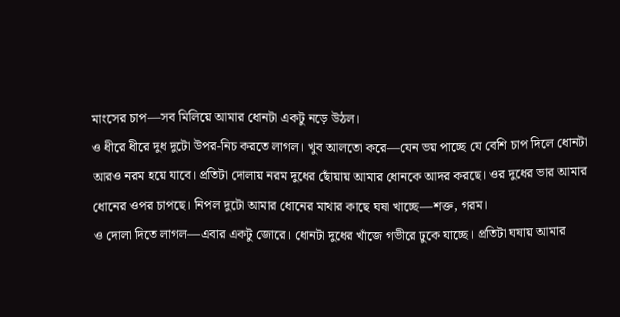মাংসের চাপ—সব মিলিয়ে আমার ধোনটা একটু নড়ে উঠল।
ও ধীরে ধীরে দুধ দুটো উপর-নিচ করতে লাগল। খুব আলতো করে—যেন ভয় পাচ্ছে যে বেশি চাপ দিলে ধোনটা আরও নরম হয়ে যাবে। প্রতিটা দোলায় নরম দুধের ছোঁয়ায় আমার ধোনকে আদর করছে। ওর দুধের ভার আমার ধোনের ওপর চাপছে। নিপল দুটো আমার ধোনের মাথার কাছে ঘষা খাচ্ছে—শক্ত, গরম।
ও দোলা দিতে লাগল—এবার একটু জোরে। ধোনটা দুধের খাঁজে গভীরে ঢুকে যাচ্ছে। প্রতিটা ঘষায় আমার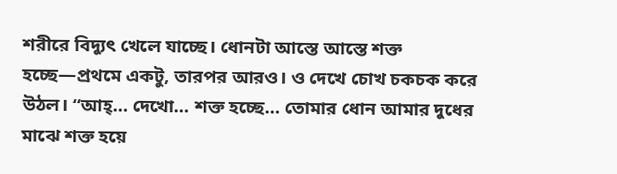শরীরে বিদ্যুৎ খেলে যাচ্ছে। ধোনটা আস্তে আস্তে শক্ত হচ্ছে—প্রথমে একটু, তারপর আরও। ও দেখে চোখ চকচক করে উঠল। “আহ্… দেখো… শক্ত হচ্ছে… তোমার ধোন আমার দুধের মাঝে শক্ত হয়ে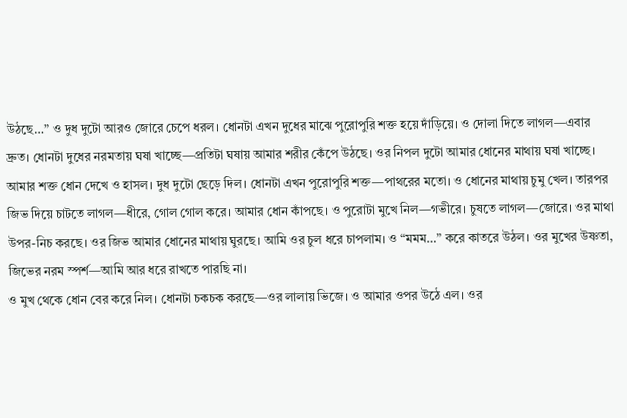উঠছে…” ও দুধ দুটো আরও জোরে চেপে ধরল। ধোনটা এখন দুধের মাঝে পুরোপুরি শক্ত হয়ে দাঁড়িয়ে। ও দোলা দিতে লাগল—এবার দ্রুত। ধোনটা দুধের নরমতায় ঘষা খাচ্ছে—প্রতিটা ঘষায় আমার শরীর কেঁপে উঠছে। ওর নিপল দুটো আমার ধোনের মাথায় ঘষা খাচ্ছে।
আমার শক্ত ধোন দেখে ও হাসল। দুধ দুটো ছেড়ে দিল। ধোনটা এখন পুরোপুরি শক্ত—পাথরের মতো। ও ধোনের মাথায় চুমু খেল। তারপর জিভ দিয়ে চাটতে লাগল—ধীরে, গোল গোল করে। আমার ধোন কাঁপছে। ও পুরোটা মুখে নিল—গভীরে। চুষতে লাগল—জোরে। ওর মাথা উপর-নিচ করছে। ওর জিভ আমার ধোনের মাথায় ঘুরছে। আমি ওর চুল ধরে চাপলাম। ও “মমম…” করে কাতরে উঠল। ওর মুখের উষ্ণতা, জিভের নরম স্পর্শ—আমি আর ধরে রাখতে পারছি না।
ও মুখ থেকে ধোন বের করে নিল। ধোনটা চকচক করছে—ওর লালায় ভিজে। ও আমার ওপর উঠে এল। ওর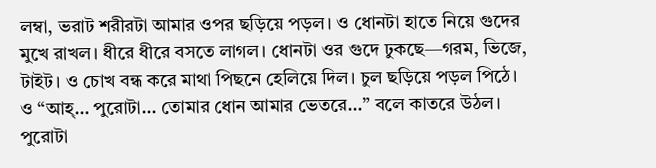লম্বা, ভরাট শরীরটা আমার ওপর ছড়িয়ে পড়ল। ও ধোনটা হাতে নিয়ে গুদের মুখে রাখল। ধীরে ধীরে বসতে লাগল। ধোনটা ওর গুদে ঢুকছে—গরম, ভিজে, টাইট। ও চোখ বন্ধ করে মাথা পিছনে হেলিয়ে দিল। চুল ছড়িয়ে পড়ল পিঠে। ও “আহ্… পুরোটা… তোমার ধোন আমার ভেতরে…” বলে কাতরে উঠল। পুরোটা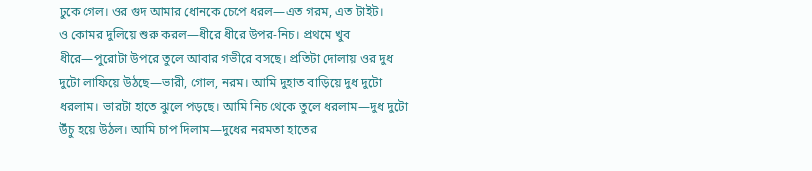ঢুকে গেল। ওর গুদ আমার ধোনকে চেপে ধরল—এত গরম, এত টাইট।
ও কোমর দুলিয়ে শুরু করল—ধীরে ধীরে উপর-নিচ। প্রথমে খুব ধীরে—পুরোটা উপরে তুলে আবার গভীরে বসছে। প্রতিটা দোলায় ওর দুধ দুটো লাফিয়ে উঠছে—ভারী, গোল, নরম। আমি দুহাত বাড়িয়ে দুধ দুটো ধরলাম। ভারটা হাতে ঝুলে পড়ছে। আমি নিচ থেকে তুলে ধরলাম—দুধ দুটো উঁচু হয়ে উঠল। আমি চাপ দিলাম—দুধের নরমতা হাতের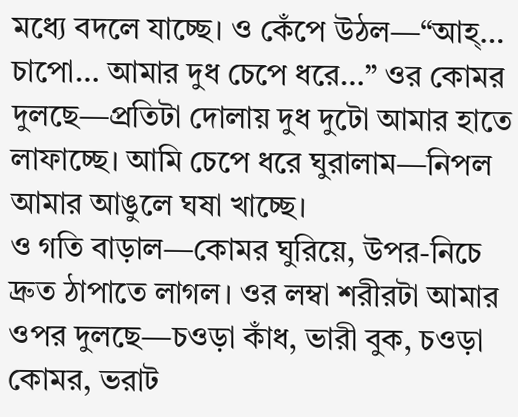মধ্যে বদলে যাচ্ছে। ও কেঁপে উঠল—“আহ্… চাপো… আমার দুধ চেপে ধরে…” ওর কোমর দুলছে—প্রতিটা দোলায় দুধ দুটো আমার হাতে লাফাচ্ছে। আমি চেপে ধরে ঘুরালাম—নিপল আমার আঙুলে ঘষা খাচ্ছে।
ও গতি বাড়াল—কোমর ঘুরিয়ে, উপর-নিচে দ্রুত ঠাপাতে লাগল। ওর লম্বা শরীরটা আমার ওপর দুলছে—চওড়া কাঁধ, ভারী বুক, চওড়া কোমর, ভরাট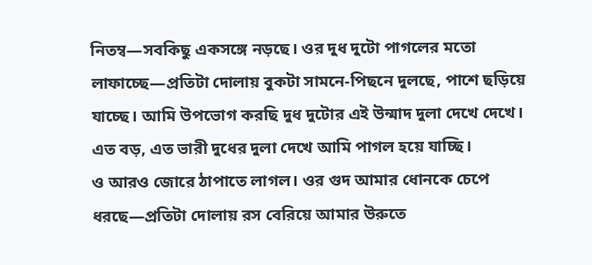নিতম্ব—সবকিছু একসঙ্গে নড়ছে। ওর দুধ দুটো পাগলের মতো লাফাচ্ছে—প্রতিটা দোলায় বুকটা সামনে-পিছনে দুলছে, পাশে ছড়িয়ে যাচ্ছে। আমি উপভোগ করছি দুধ দুটোর এই উন্মাদ দুলা দেখে দেখে। এত বড়, এত ভারী দুধের দুলা দেখে আমি পাগল হয়ে যাচ্ছি।
ও আরও জোরে ঠাপাতে লাগল। ওর গুদ আমার ধোনকে চেপে ধরছে—প্রতিটা দোলায় রস বেরিয়ে আমার উরুতে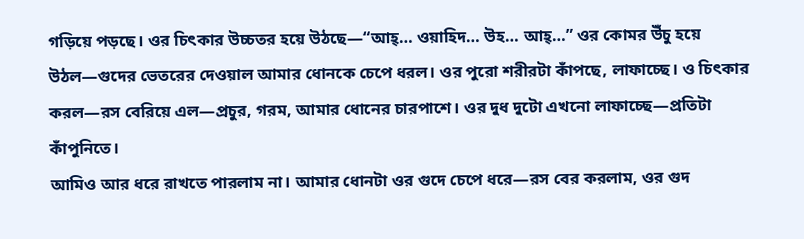গড়িয়ে পড়ছে। ওর চিৎকার উচ্চতর হয়ে উঠছে—“আহ্… ওয়াহিদ… উহ… আহ্…” ওর কোমর উঁচু হয়ে উঠল—গুদের ভেতরের দেওয়াল আমার ধোনকে চেপে ধরল। ওর পুরো শরীরটা কাঁপছে, লাফাচ্ছে। ও চিৎকার করল—রস বেরিয়ে এল—প্রচুর, গরম, আমার ধোনের চারপাশে। ওর দুধ দুটো এখনো লাফাচ্ছে—প্রতিটা কাঁপুনিতে।
আমিও আর ধরে রাখতে পারলাম না। আমার ধোনটা ওর গুদে চেপে ধরে—রস বের করলাম, ওর গুদ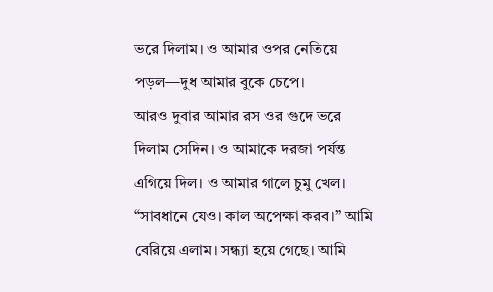ভরে দিলাম। ও আমার ওপর নেতিয়ে পড়ল—দুধ আমার বুকে চেপে।
আরও দুবার আমার রস ওর গুদে ভরে দিলাম সেদিন। ও আমাকে দরজা পর্যন্ত এগিয়ে দিল। ও আমার গালে চুমু খেল। “সাবধানে যেও। কাল অপেক্ষা করব।” আমি বেরিয়ে এলাম। সন্ধ্যা হয়ে গেছে। আমি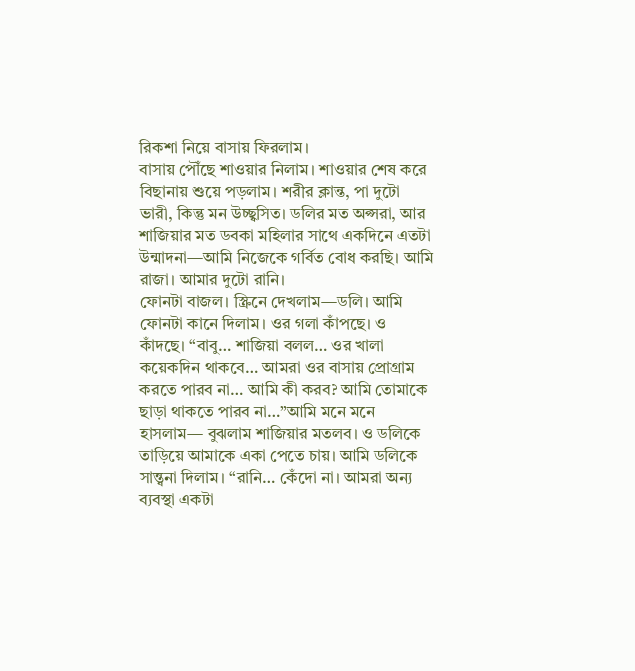রিকশা নিয়ে বাসায় ফিরলাম।
বাসায় পৌঁছে শাওয়ার নিলাম। শাওয়ার শেষ করে বিছানায় শুয়ে পড়লাম। শরীর ক্লান্ত, পা দুটো ভারী, কিন্তু মন উচ্ছ্বসিত। ডলির মত অপ্সরা, আর শাজিয়ার মত ডবকা মহিলার সাথে একদিনে এতটা উন্মাদনা—আমি নিজেকে গর্বিত বোধ করছি। আমি রাজা। আমার দুটো রানি।
ফোনটা বাজল। স্ক্রিনে দেখলাম—ডলি। আমি ফোনটা কানে দিলাম। ওর গলা কাঁপছে। ও কাঁদছে। “বাবু… শাজিয়া বলল… ওর খালা কয়েকদিন থাকবে… আমরা ওর বাসায় প্রোগ্রাম করতে পারব না… আমি কী করব? আমি তোমাকে ছাড়া থাকতে পারব না…”আমি মনে মনে হাসলাম— বুঝলাম শাজিয়ার মতলব। ও ডলিকে তাড়িয়ে আমাকে একা পেতে চায়। আমি ডলিকে সান্ত্বনা দিলাম। “রানি… কেঁদো না। আমরা অন্য ব্যবস্থা একটা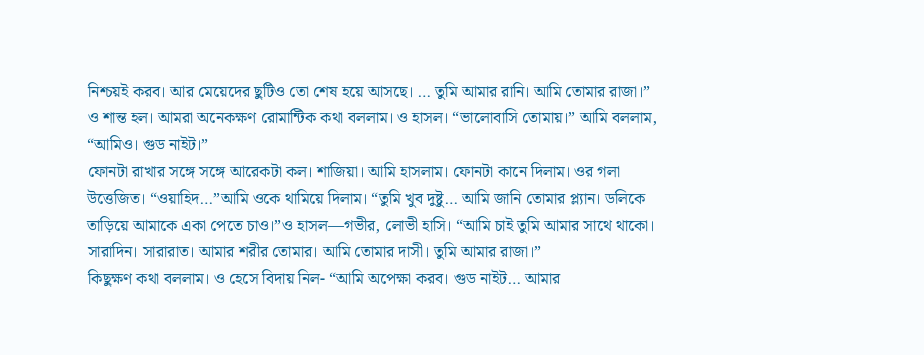নিশ্চয়ই করব। আর মেয়েদের ছুটিও তো শেষ হয়ে আসছে। … তুমি আমার রানি। আমি তোমার রাজা।”
ও শান্ত হল। আমরা অনেকক্ষণ রোমান্টিক কথা বললাম। ও হাসল। “ভালোবাসি তোমায়।” আমি বললাম, “আমিও। গুড নাইট।”
ফোনটা রাখার সঙ্গে সঙ্গে আরেকটা কল। শাজিয়া। আমি হাসলাম। ফোনটা কানে দিলাম। ওর গলা উত্তেজিত। “ওয়াহিদ…”আমি ওকে থামিয়ে দিলাম। “তুমি খুব দুষ্টু… আমি জানি তোমার প্ল্যান। ডলিকে তাড়িয়ে আমাকে একা পেতে চাও।”ও হাসল—গভীর, লোভী হাসি। “আমি চাই তুমি আমার সাথে থাকো। সারাদিন। সারারাত। আমার শরীর তোমার। আমি তোমার দাসী। তুমি আমার রাজা।”
কিছুক্ষণ কথা বললাম। ও হেসে বিদায় নিল- “আমি অপেক্ষা করব। গুড নাইট… আমার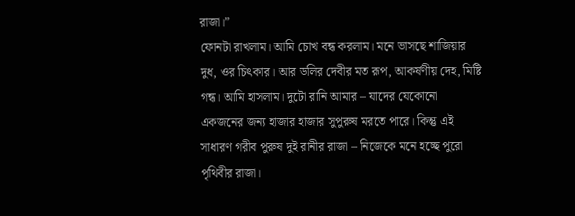রাজা।”
ফোনটা রাখলাম। আমি চোখ বন্ধ করলাম। মনে ভাসছে শাজিয়ার দুধ, ওর চিৎকার। আর ডলির দেবীর মত রূপ, আকর্ষণীয় দেহ, মিষ্টি গন্ধ। আমি হাসলাম। দুটো রানি আমার – যাদের যেকোনো একজনের জন্য হাজার হাজার সুপুরুষ মরতে পারে। কিন্তু এই সাধারণ গরীব পুরুষ দুই রানীর রাজা – নিজেকে মনে হচ্ছে পুরো পৃথিবীর রাজা।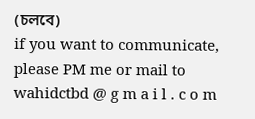(চলবে)
if you want to communicate, please PM me or mail to wahidctbd @ g m a i l . c o m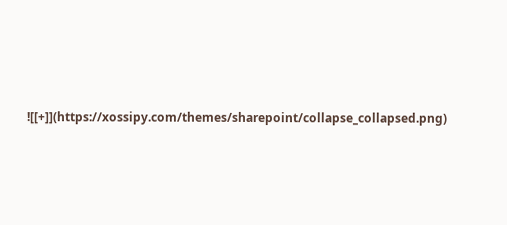![[+]](https://xossipy.com/themes/sharepoint/collapse_collapsed.png)